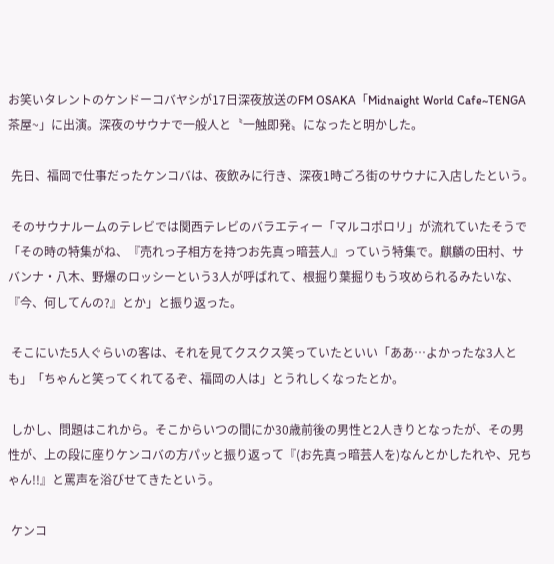お笑いタレントのケンドーコバヤシが17日深夜放送のFM OSAKA「Midnaight World Cafe~TENGA茶屋~」に出演。深夜のサウナで一般人と〝一触即発〟になったと明かした。

 先日、福岡で仕事だったケンコバは、夜飲みに行き、深夜1時ごろ街のサウナに入店したという。

 そのサウナルームのテレビでは関西テレビのバラエティー「マルコポロリ」が流れていたそうで「その時の特集がね、『売れっ子相方を持つお先真っ暗芸人』っていう特集で。麒麟の田村、サバンナ・八木、野爆のロッシーという3人が呼ばれて、根掘り葉掘りもう攻められるみたいな、『今、何してんの?』とか」と振り返った。

 そこにいた5人ぐらいの客は、それを見てクスクス笑っていたといい「ああ…よかったな3人とも」「ちゃんと笑ってくれてるぞ、福岡の人は」とうれしくなったとか。

 しかし、問題はこれから。そこからいつの間にか30歳前後の男性と2人きりとなったが、その男性が、上の段に座りケンコバの方パッと振り返って『(お先真っ暗芸人を)なんとかしたれや、兄ちゃん!!』と罵声を浴びせてきたという。

 ケンコ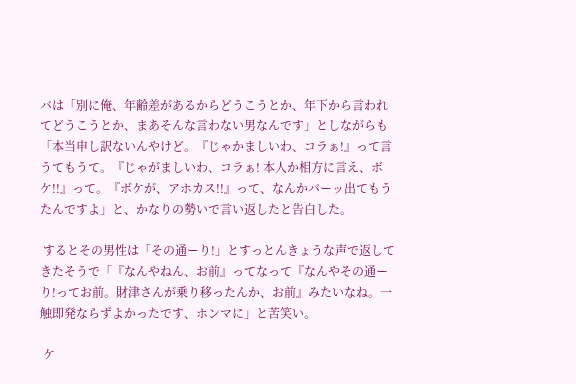バは「別に俺、年齢差があるからどうこうとか、年下から言われてどうこうとか、まあそんな言わない男なんです」としながらも「本当申し訳ないんやけど。『じゃかましいわ、コラぁ!』って言うてもうて。『じゃがましいわ、コラぁ! 本人か相方に言え、ボケ!!』って。『ボケが、アホカス!!』って、なんかバーッ出てもうたんですよ」と、かなりの勢いで言い返したと告白した。

 するとその男性は「その通ーり!」とすっとんきょうな声で返してきたそうで「『なんやねん、お前』ってなって『なんやその通ーり!ってお前。財津さんが乗り移ったんか、お前』みたいなね。一触即発ならずよかったです、ホンマに」と苦笑い。

 ケ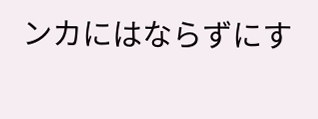ンカにはならずにす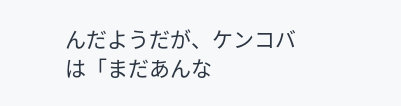んだようだが、ケンコバは「まだあんな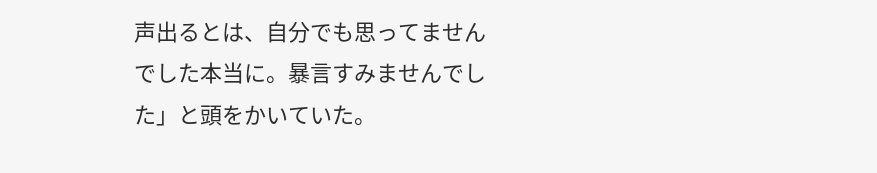声出るとは、自分でも思ってませんでした本当に。暴言すみませんでした」と頭をかいていた。